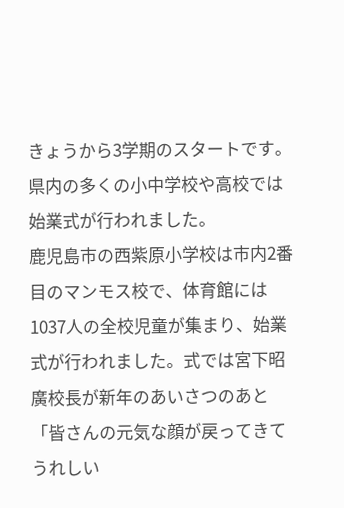きょうから3学期のスタートです。県内の多くの小中学校や高校では始業式が行われました。
鹿児島市の西紫原小学校は市内2番目のマンモス校で、体育館には1037人の全校児童が集まり、始業式が行われました。式では宮下昭廣校長が新年のあいさつのあと「皆さんの元気な顔が戻ってきてうれしい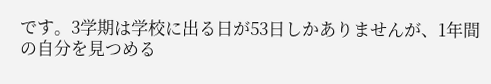です。3学期は学校に出る日が53日しかありませんが、1年間の自分を見つめる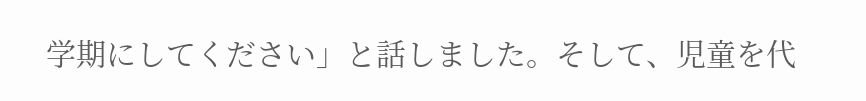学期にしてください」と話しました。そして、児童を代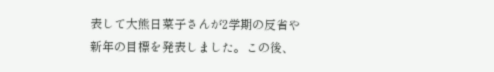表して大熊日菜子さんが2学期の反省や新年の目標を発表しました。この後、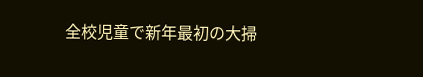全校児童で新年最初の大掃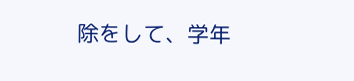除をして、学年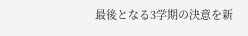最後となる3学期の決意を新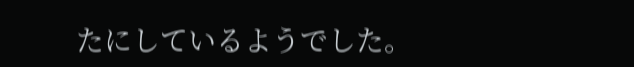たにしているようでした。